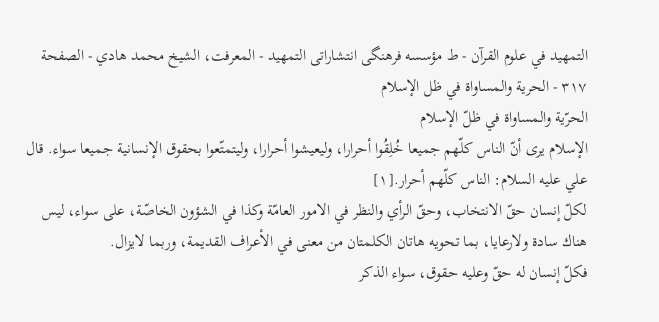التمهيد في علوم القرآن - ط مؤسسه فرهنگى انتشاراتى التمهيد - المعرفت، الشيخ محمد هادي - الصفحة ٣١٧ - الحرية والمساواة في ظل الإسلام
الحرّية والمساواة في ظلّ الإسلام
الإسلام يرى أنّ الناس كلّهم جميعا خُلِقُوا أحرارا، وليعيشوا أحرارا، وليتمتّعوا بحقوق الإنسانية جميعا سواء. قال علي عليه السلام: الناس كلّهم أحرار.[١]
لكلّ إنسان حقّ الانتخاب، وحقّ الرأي والنظر في الامور العامّة وكذا في الشؤون الخاصّة، على سواء، ليس هناك سادة ولارعايا، بما تحويه هاتان الكلمتان من معنى في الأعراف القديمة، وربما لايزال.
فكلّ إنسان له حقّ وعليه حقوق، سواء الذكر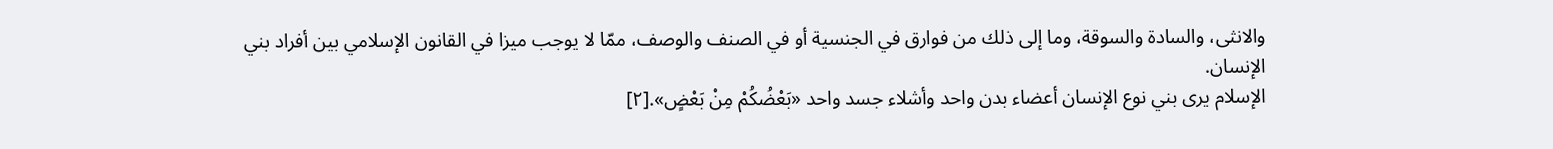والانثى، والسادة والسوقة، وما إلى ذلك من فوارق في الجنسية أو في الصنف والوصف، ممّا لا يوجب ميزا في القانون الإسلامي بين أفراد بني الإنسان.
الإسلام يرى بني نوع الإنسان أعضاء بدن واحد وأشلاء جسد واحد «بَعْضُكُمْ مِنْ بَعْضٍ».[٢]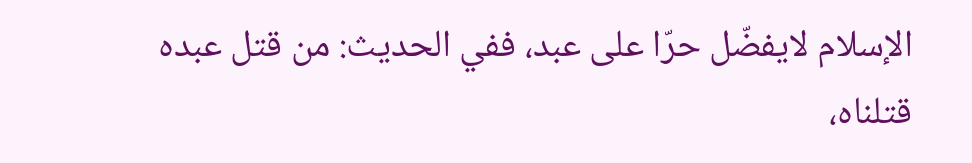الإسلام لايفضّل حرّا على عبد، ففي الحديث: من قتل عبده قتلناه،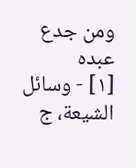ومن جدع عبده
[١] - وسائل الشيعة، ج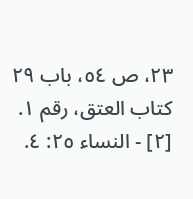٢٣، ص ٥٤، باب ٢٩ كتاب العتق، رقم ١.
[٢] - النساء ٢٥: ٤.